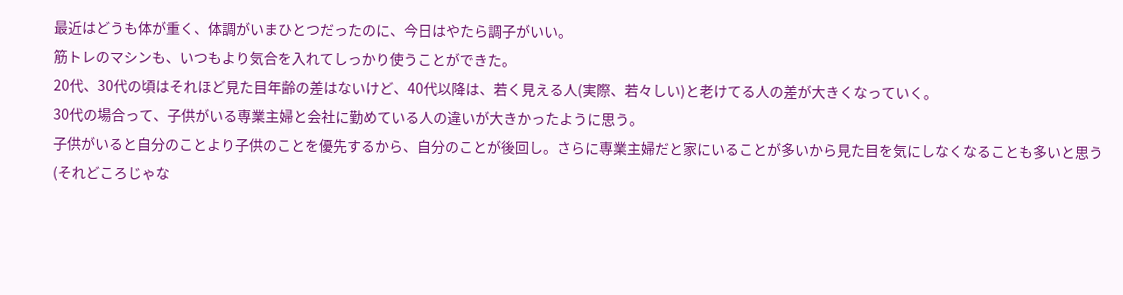最近はどうも体が重く、体調がいまひとつだったのに、今日はやたら調子がいい。
筋トレのマシンも、いつもより気合を入れてしっかり使うことができた。
20代、30代の頃はそれほど見た目年齢の差はないけど、40代以降は、若く見える人(実際、若々しい)と老けてる人の差が大きくなっていく。
30代の場合って、子供がいる専業主婦と会社に勤めている人の違いが大きかったように思う。
子供がいると自分のことより子供のことを優先するから、自分のことが後回し。さらに専業主婦だと家にいることが多いから見た目を気にしなくなることも多いと思う(それどころじゃな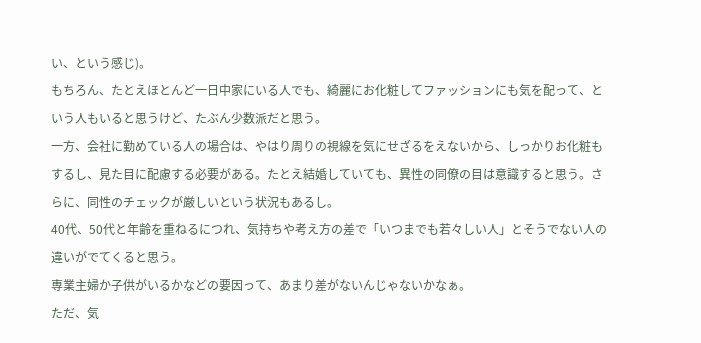い、という感じ)。
もちろん、たとえほとんど一日中家にいる人でも、綺麗にお化粧してファッションにも気を配って、という人もいると思うけど、たぶん少数派だと思う。
一方、会社に勤めている人の場合は、やはり周りの視線を気にせざるをえないから、しっかりお化粧もするし、見た目に配慮する必要がある。たとえ結婚していても、異性の同僚の目は意識すると思う。さらに、同性のチェックが厳しいという状況もあるし。
40代、50代と年齢を重ねるにつれ、気持ちや考え方の差で「いつまでも若々しい人」とそうでない人の違いがでてくると思う。
専業主婦か子供がいるかなどの要因って、あまり差がないんじゃないかなぁ。
ただ、気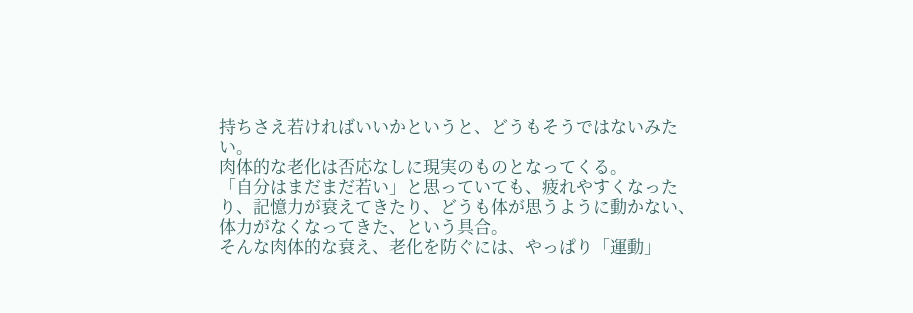持ちさえ若ければいいかというと、どうもそうではないみたい。
肉体的な老化は否応なしに現実のものとなってくる。
「自分はまだまだ若い」と思っていても、疲れやすくなったり、記憶力が衰えてきたり、どうも体が思うように動かない、体力がなくなってきた、という具合。
そんな肉体的な衰え、老化を防ぐには、やっぱり「運動」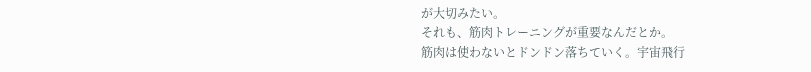が大切みたい。
それも、筋肉トレーニングが重要なんだとか。
筋肉は使わないとドンドン落ちていく。宇宙飛行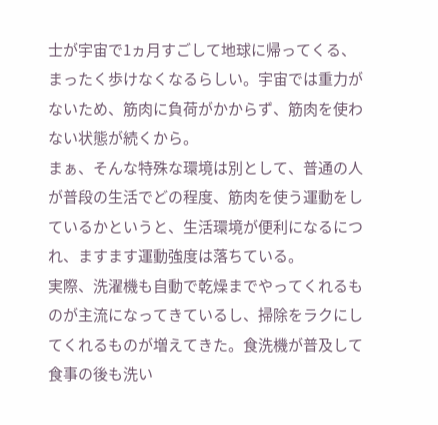士が宇宙で1ヵ月すごして地球に帰ってくる、まったく歩けなくなるらしい。宇宙では重力がないため、筋肉に負荷がかからず、筋肉を使わない状態が続くから。
まぁ、そんな特殊な環境は別として、普通の人が普段の生活でどの程度、筋肉を使う運動をしているかというと、生活環境が便利になるにつれ、ますます運動強度は落ちている。
実際、洗濯機も自動で乾燥までやってくれるものが主流になってきているし、掃除をラクにしてくれるものが増えてきた。食洗機が普及して食事の後も洗い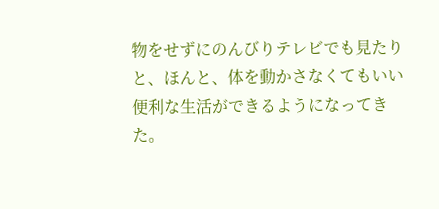物をせずにのんびりテレビでも見たりと、ほんと、体を動かさなくてもいい便利な生活ができるようになってきた。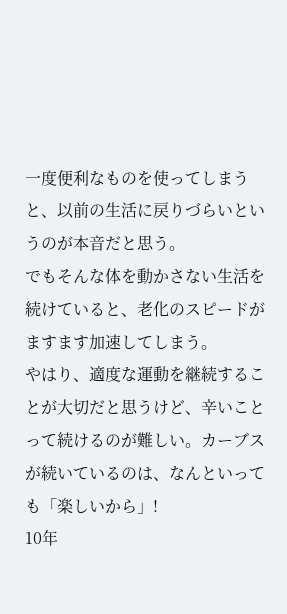一度便利なものを使ってしまうと、以前の生活に戻りづらいというのが本音だと思う。
でもそんな体を動かさない生活を続けていると、老化のスピードがますます加速してしまう。
やはり、適度な運動を継続することが大切だと思うけど、辛いことって続けるのが難しい。カーブスが続いているのは、なんといっても「楽しいから」!
10年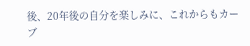後、20年後の自分を楽しみに、これからもカーブ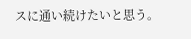スに通い続けたいと思う。